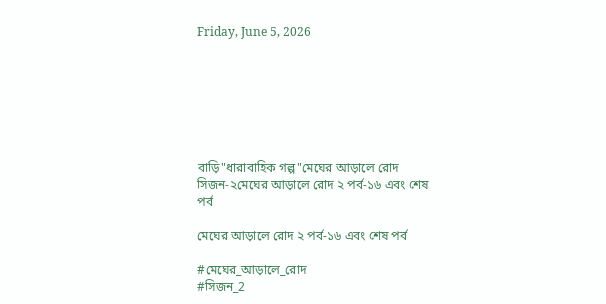Friday, June 5, 2026







বাড়ি"ধারাবাহিক গল্প"মেঘের আড়ালে রোদ সিজন-২মেঘের আড়ালে রোদ ২ পর্ব-১৬ এবং শেষ পর্ব

মেঘের আড়ালে রোদ ২ পর্ব-১৬ এবং শেষ পর্ব

#মেঘের_আড়ালে_রোদ
#সিজন_2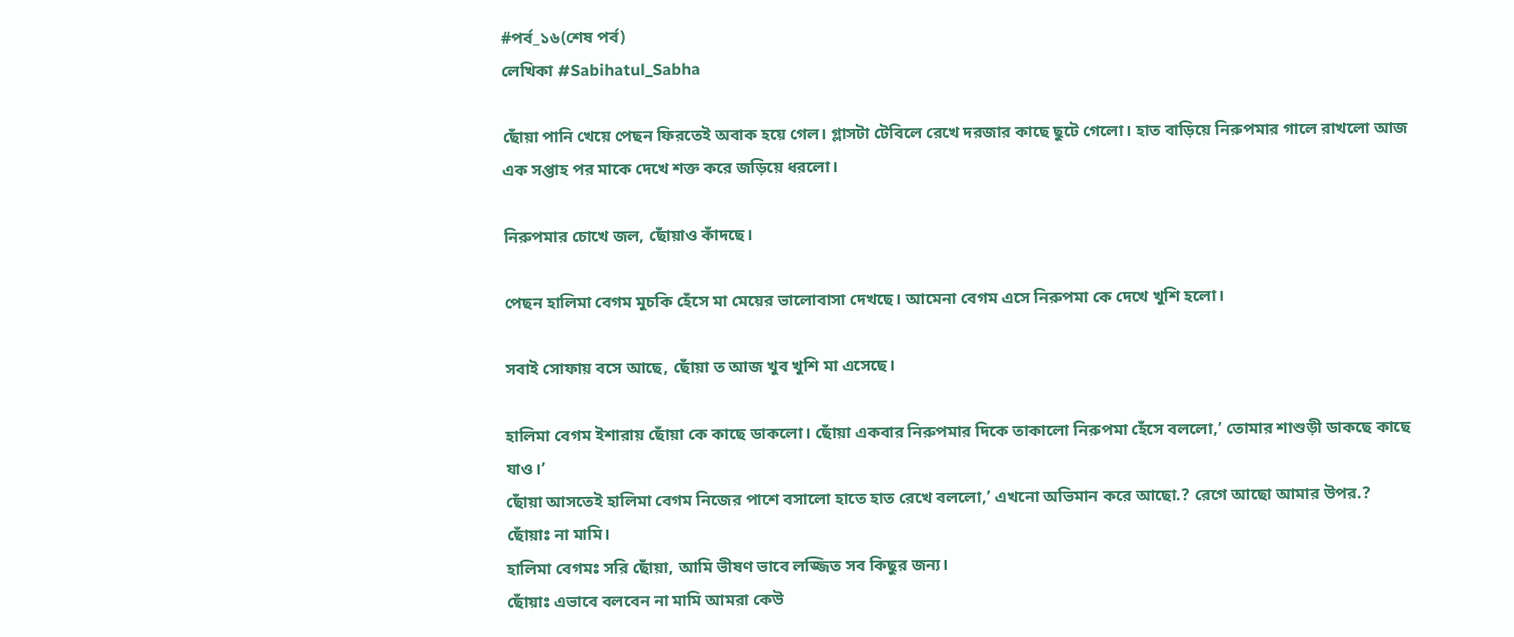#পর্ব_১৬(শেষ পর্ব)
লেখিকা #Sabihatul_Sabha

ছোঁয়া পানি খেয়ে পেছন ফিরতেই অবাক হয়ে গেল। গ্লাসটা টেবিলে রেখে দরজার কাছে ছুটে গেলো। হাত বাড়িয়ে নিরুপমার গালে রাখলো আজ এক সপ্তাহ পর মাকে দেখে শক্ত করে জড়িয়ে ধরলো।

নিরুপমার চোখে জল, ছোঁয়াও কাঁদছে।

পেছন হালিমা বেগম মুচকি হেঁসে মা মেয়ের ভালোবাসা দেখছে। আমেনা বেগম এসে নিরুপমা কে দেখে খুশি হলো।

সবাই সোফায় বসে আছে, ছোঁয়া ত আজ খুব খুশি মা এসেছে।

হালিমা বেগম ইশারায় ছোঁয়া কে কাছে ডাকলো। ছোঁয়া একবার নিরুপমার দিকে তাকালো নিরুপমা হেঁসে বললো,’ তোমার শাশুড়ী ডাকছে কাছে যাও।’
ছোঁয়া আসতেই হালিমা বেগম নিজের পাশে বসালো হাতে হাত রেখে বললো,’ এখনো অভিমান করে আছো.? রেগে আছো আমার উপর.?
ছোঁয়াঃ না মামি।
হালিমা বেগমঃ সরি ছোঁয়া, আমি ভীষণ ভাবে লজ্জিত সব কিছুর জন্য।
ছোঁয়াঃ এভাবে বলবেন না মামি আমরা কেউ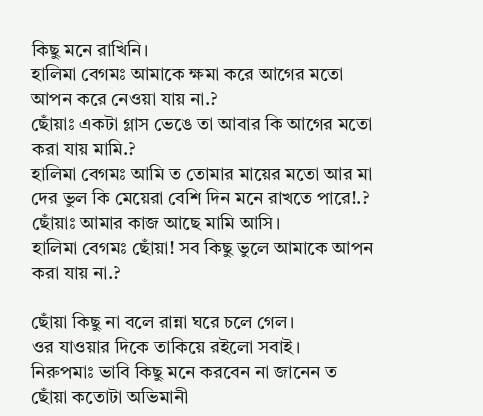কিছু মনে রাখিনি।
হালিমা বেগমঃ আমাকে ক্ষমা করে আগের মতো আপন করে নেওয়া যায় না.?
ছোঁয়াঃ একটা গ্লাস ভেঙে তা আবার কি আগের মতো করা যায় মামি.?
হালিমা বেগমঃ আমি ত তোমার মায়ের মতো আর মা দের ভুল কি মেয়েরা বেশি দিন মনে রাখতে পারে!.?
ছোঁয়াঃ আমার কাজ আছে মামি আসি।
হালিমা বেগমঃ ছোঁয়া! সব কিছু ভুলে আমাকে আপন করা যায় না.?

ছোঁয়া কিছু না বলে রান্না ঘরে চলে গেল।
ওর যাওয়ার দিকে তাকিয়ে রইলো সবাই।
নিরুপমাঃ ভাবি কিছু মনে করবেন না জানেন ত ছোঁয়া কতোটা অভিমানী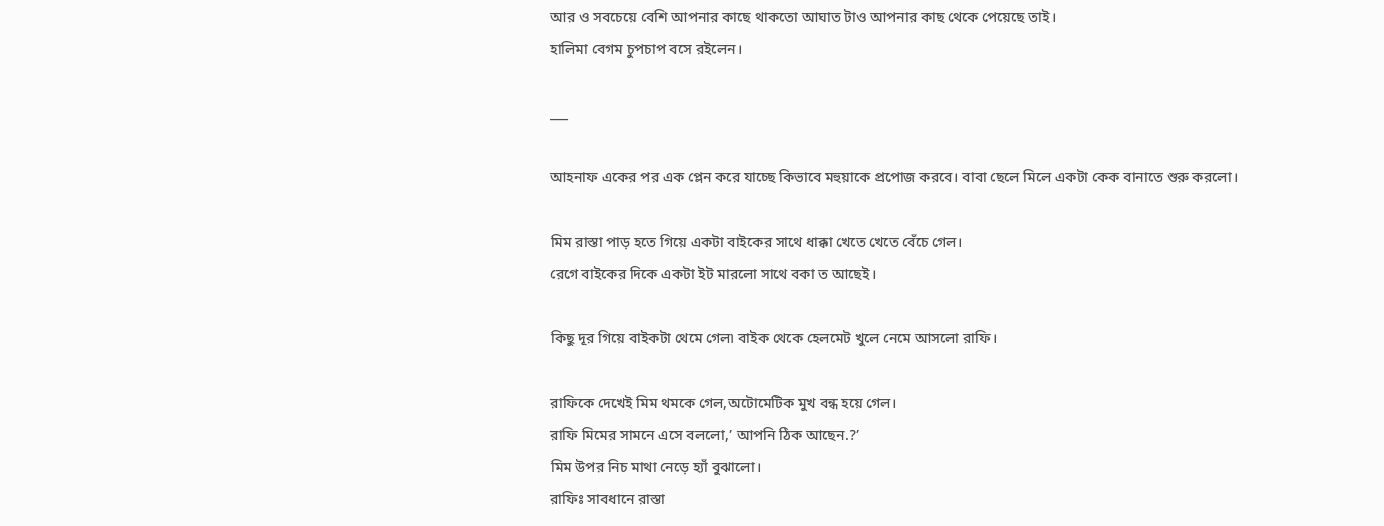আর ও সবচেয়ে বেশি আপনার কাছে থাকতো আঘাত টাও আপনার কাছ থেকে পেয়েছে তাই।
হালিমা বেগম চুপচাপ বসে রইলেন।

___

আহনাফ একের পর এক প্লেন করে যাচ্ছে কিভাবে মহুয়াকে প্রপোজ করবে। বাবা ছেলে মিলে একটা কেক বানাতে শুরু করলো।

মিম রাস্তা পাড় হতে গিয়ে একটা বাইকের সাথে ধাক্কা খেতে খেতে বেঁচে গেল।
রেগে বাইকের দিকে একটা ইট মারলো সাথে বকা ত আছেই।

কিছু দূর গিয়ে বাইকটা থেমে গেল৷ বাইক থেকে হেলমেট খুলে নেমে আসলো রাফি।

রাফিকে দেখেই মিম থমকে গেল,অটোমেটিক মুখ বন্ধ হয়ে গেল।
রাফি মিমের সামনে এসে বললো,’ আপনি ঠিক আছেন.?’
মিম উপর নিচ মাথা নেড়ে হ্যাঁ বুঝালো।
রাফিঃ সাবধানে রাস্তা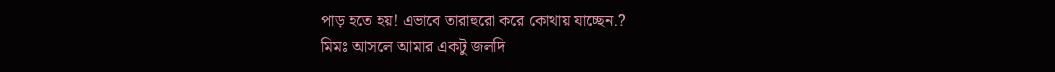পাড় হতে হয়! এভাবে তারাহুরো করে কোথায় যাচ্ছেন.?
মিমঃ আসলে আমার একটু জলদি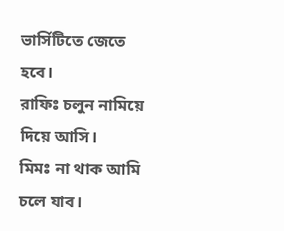ভার্সিটিতে জেতে হবে।
রাফিঃ চলুন নামিয়ে দিয়ে আসি।
মিমঃ না থাক আমি চলে যাব।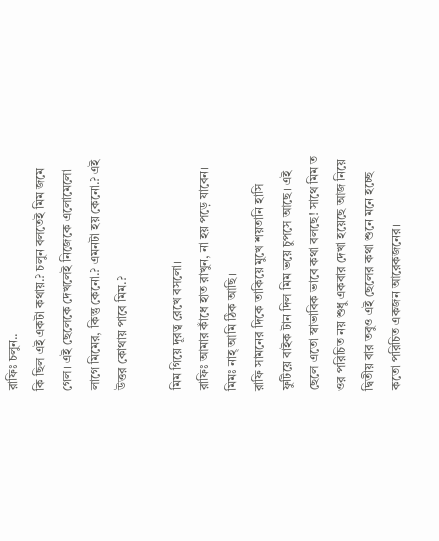রাফিঃ চলুন..
কি ছিল এই একটা কথায়.? চলুন বলতেই মিম জমে গেল। এই ছেলেকে দেখলেই নিজেকে এলোমেলো লাগে মিমের, কিন্তু কেনো.? এমনটা হয় কেনো.? এই উত্তর কোথায় পাবে মিম.?

মিম গিয়ে দূরত্ব রেখে বসলো।
রাফিঃ আমার কাঁধে হাত রাখুন, না হয় পড়ে যাবেন।
মিমঃ নাহ্ আমি ঠিক আছি।
রাফি সামনের দিকে তাকিয়ে মুখে শয়তানি হাসি ফুটিয়ে বাইক টান দিল মিম ভয়ে চুপসে আছে। এই ছেলে এতো স্বাভাবিক ভাবে কথা বলছে! সাথে মিম ত ওর পরিচিত নয় শুধু একবার দেখা হয়েছে আজ নিয়ে দ্বিতীয় বার তবুও এই ছেলের কথা শুনে মনে হচ্ছে কতো পরিচিত একজন আরেকজনের।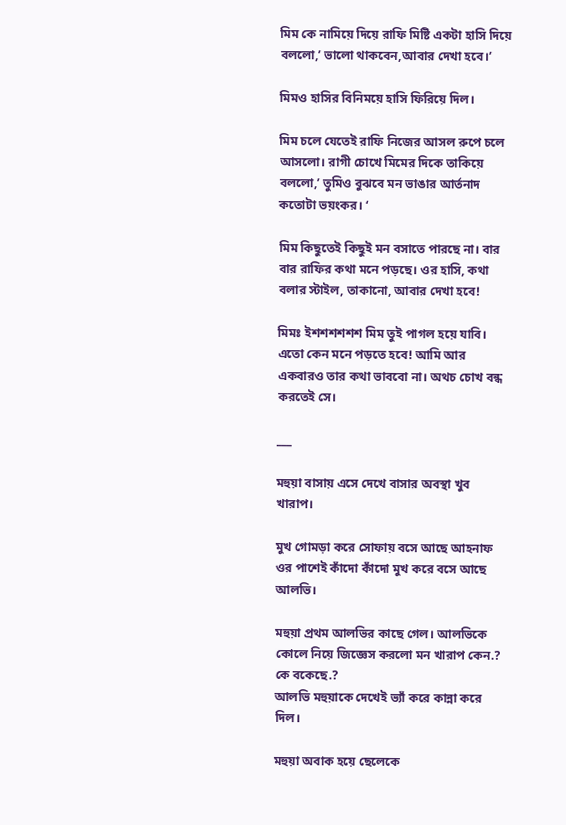মিম কে নামিয়ে দিয়ে রাফি মিষ্টি একটা হাসি দিয়ে বললো,’ ভালো থাকবেন,আবার দেখা হবে।’

মিমও হাসির বিনিময়ে হাসি ফিরিয়ে দিল।

মিম চলে যেতেই রাফি নিজের আসল রুপে চলে আসলো। রাগী চোখে মিমের দিকে তাকিয়ে বললো,’ তুমিও বুঝবে মন ভাঙার আর্তনাদ কতোটা ভয়ংকর। ‘

মিম কিছুতেই কিছুই মন বসাতে পারছে না। বার বার রাফির কথা মনে পড়ছে। ওর হাসি, কথা বলার স্টাইল, তাকানো, আবার দেখা হবে!

মিমঃ ইশশশশশশ মিম তুই পাগল হয়ে যাবি। এতো কেন মনে পড়তে হবে! আমি আর একবারও তার কথা ভাববো না। অথচ চোখ বন্ধ করতেই সে।

___

মহুয়া বাসায় এসে দেখে বাসার অবস্থা খুব খারাপ।

মুখ গোমড়া করে সোফায় বসে আছে আহনাফ ওর পাশেই কাঁদো কাঁদো মুখ করে বসে আছে আলভি।

মহুয়া প্রথম আলভির কাছে গেল। আলভিকে কোলে নিয়ে জিজ্ঞেস করলো মন খারাপ কেন.? কে বকেছে.?
আলভি মহুয়াকে দেখেই ভ্যাঁ করে কান্না করে দিল।

মহুয়া অবাক হয়ে ছেলেকে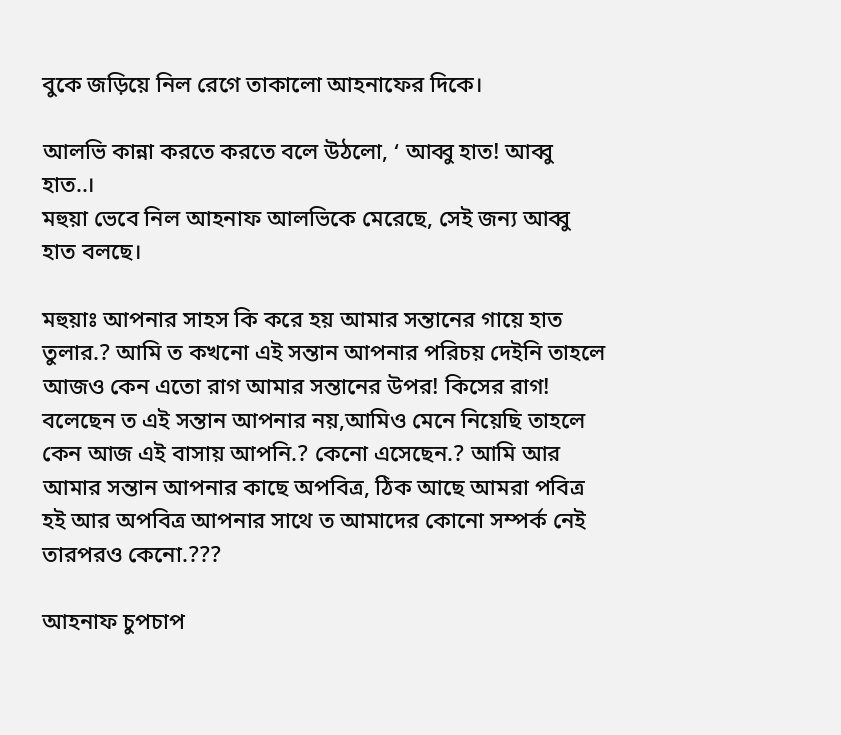বুকে জড়িয়ে নিল রেগে তাকালো আহনাফের দিকে।

আলভি কান্না করতে করতে বলে উঠলো, ‘ আব্বু হাত! আব্বু হাত..।
মহুয়া ভেবে নিল আহনাফ আলভিকে মেরেছে, সেই জন্য আব্বু হাত বলছে।

মহুয়াঃ আপনার সাহস কি করে হয় আমার সন্তানের গায়ে হাত তুলার.? আমি ত কখনো এই সন্তান আপনার পরিচয় দেইনি তাহলে আজও কেন এতো রাগ আমার সন্তানের উপর! কিসের রাগ! বলেছেন ত এই সন্তান আপনার নয়,আমিও মেনে নিয়েছি তাহলে কেন আজ এই বাসায় আপনি.? কেনো এসেছেন.? আমি আর আমার সন্তান আপনার কাছে অপবিত্র, ঠিক আছে আমরা পবিত্র হই আর অপবিত্র আপনার সাথে ত আমাদের কোনো সম্পর্ক নেই তারপরও কেনো.???

আহনাফ চুপচাপ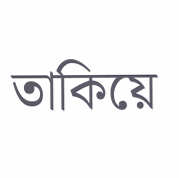তাকিয়ে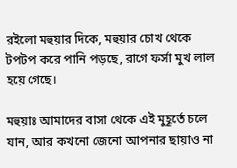রইলো মহুয়ার দিকে, মহুয়ার চোখ থেকে টপটপ করে পানি পড়ছে, রাগে ফর্সা মুখ লাল হয়ে গেছে।

মহুয়াঃ আমাদের বাসা থেকে এই মুহূর্তে চলে যান, আর কখনো জেনো আপনার ছায়াও না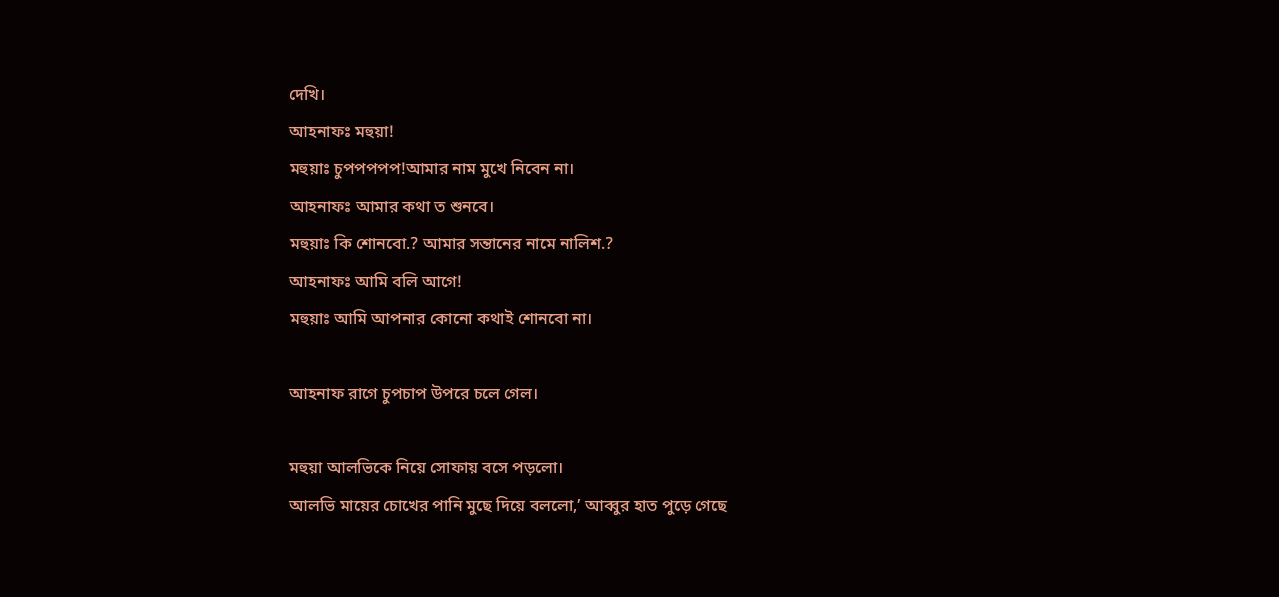দেখি।
আহনাফঃ মহুয়া!
মহুয়াঃ চুপপপপপ!আমার নাম মুখে নিবেন না।
আহনাফঃ আমার কথা ত শুনবে।
মহুয়াঃ কি শোনবো.? আমার সন্তানের নামে নালিশ.?
আহনাফঃ আমি বলি আগে!
মহুয়াঃ আমি আপনার কোনো কথাই শোনবো না।

আহনাফ রাগে চুপচাপ উপরে চলে গেল।

মহুয়া আলভিকে নিয়ে সোফায় বসে পড়লো।
আলভি মায়ের চোখের পানি মুছে দিয়ে বললো,’ আব্বুর হাত পুড়ে গেছে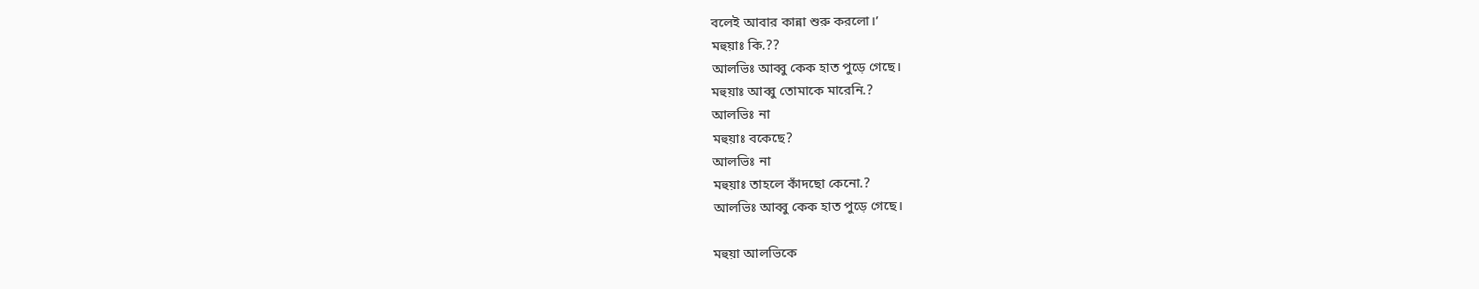বলেই আবার কান্না শুরু করলো।’
মহুয়াঃ কি.??
আলভিঃ আব্বু কেক হাত পুড়ে গেছে।
মহুয়াঃ আব্বু তোমাকে মারেনি.?
আলভিঃ না
মহুয়াঃ বকেছে?
আলভিঃ না
মহুয়াঃ তাহলে কাঁদছো কেনো.?
আলভিঃ আব্বু কেক হাত পুড়ে গেছে।

মহুয়া আলভিকে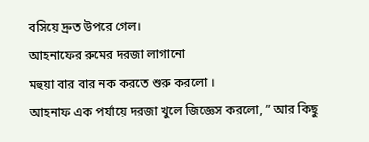বসিয়ে দ্রুত উপরে গেল।
আহনাফের রুমের দরজা লাগানো
মহুয়া বার বার নক করতে শুরু করলো ।
আহনাফ এক পর্যায়ে দরজা খুলে জিজ্ঞেস করলো, ” আর কিছু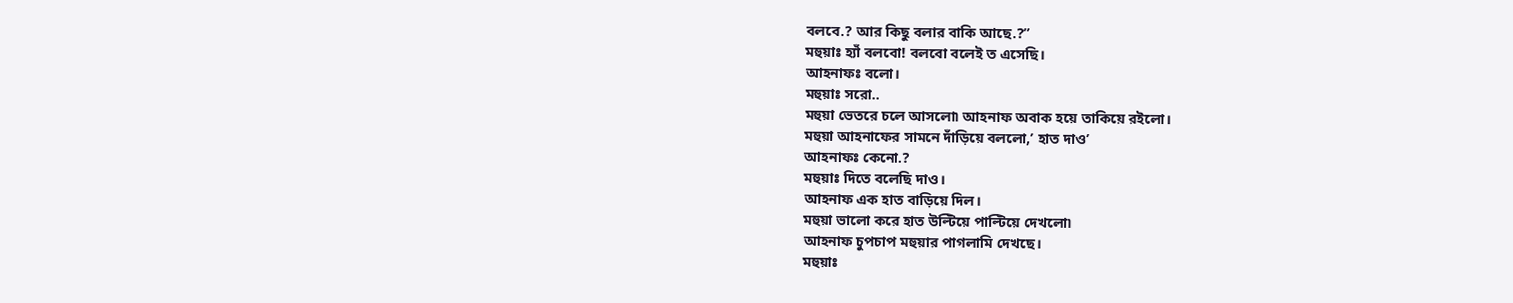বলবে.? আর কিছু বলার বাকি আছে.?”
মহুয়াঃ হ্যাঁ বলবো! বলবো বলেই ত এসেছি।
আহনাফঃ বলো।
মহুয়াঃ সরো..
মহুয়া ভেতরে চলে আসলো৷ আহনাফ অবাক হয়ে তাকিয়ে রইলো।
মহুয়া আহনাফের সামনে দাঁড়িয়ে বললো,’ হাত দাও’
আহনাফঃ কেনো.?
মহুয়াঃ দিতে বলেছি দাও।
আহনাফ এক হাত বাড়িয়ে দিল।
মহুয়া ভালো করে হাত উল্টিয়ে পাল্টিয়ে দেখলো৷
আহনাফ চুপচাপ মহুয়ার পাগলামি দেখছে।
মহুয়াঃ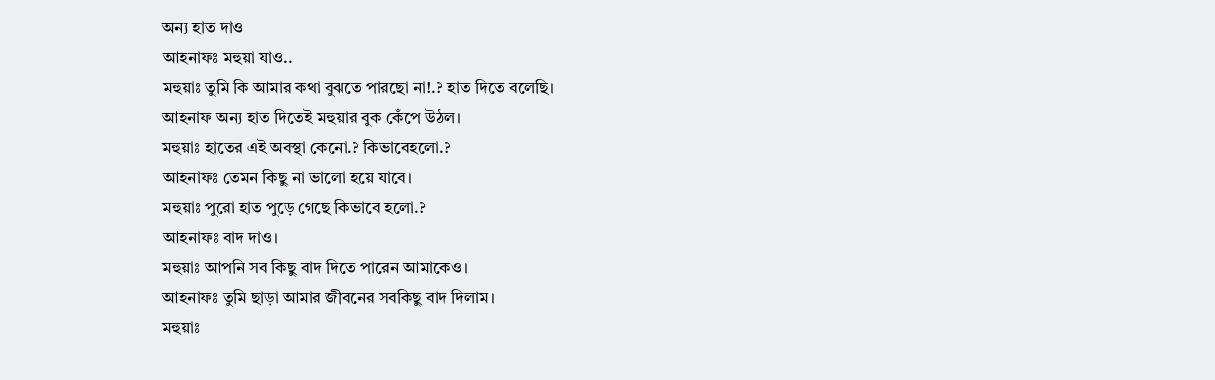অন্য হাত দাও
আহনাফঃ মহুয়া যাও..
মহুয়াঃ তুমি কি আমার কথা বুঝতে পারছো না!.? হাত দিতে বলেছি।
আহনাফ অন্য হাত দিতেই মহুয়ার বুক কেঁপে উঠল।
মহুয়াঃ হাতের এই অবস্থা কেনো.? কিভাবেহলো.?
আহনাফঃ তেমন কিছু না ভালো হয়ে যাবে।
মহুয়াঃ পুরো হাত পুড়ে গেছে কিভাবে হলো.?
আহনাফঃ বাদ দাও।
মহুয়াঃ আপনি সব কিছু বাদ দিতে পারেন আমাকেও।
আহনাফঃ তুমি ছাড়া আমার জীবনের সবকিছু বাদ দিলাম।
মহুয়াঃ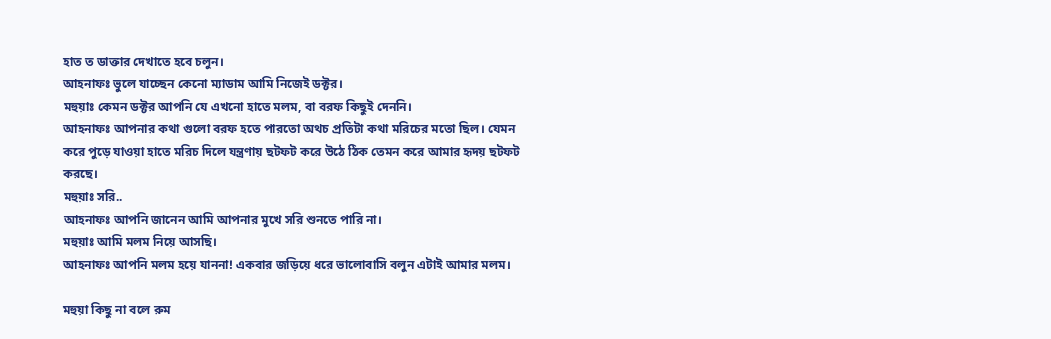হাত ত ডাক্তার দেখাতে হবে চলুন।
আহনাফঃ ভুলে যাচ্ছেন কেনো ম্যাডাম আমি নিজেই ডক্টর।
মহুয়াঃ কেমন ডক্টর আপনি যে এখনো হাতে মলম, বা বরফ কিছুই দেননি।
আহনাফঃ আপনার কথা গুলো বরফ হতে পারতো অথচ প্রতিটা কথা মরিচের মতো ছিল। যেমন করে পুড়ে যাওয়া হাতে মরিচ দিলে যন্ত্রণায় ছটফট করে উঠে ঠিক তেমন করে আমার হৃদয় ছটফট করছে।
মহুয়াঃ সরি..
আহনাফঃ আপনি জানেন আমি আপনার মুখে সরি শুনতে পারি না।
মহুয়াঃ আমি মলম নিয়ে আসছি।
আহনাফঃ আপনি মলম হয়ে যাননা! একবার জড়িয়ে ধরে ভালোবাসি বলুন এটাই আমার মলম।

মহুয়া কিছু না বলে রুম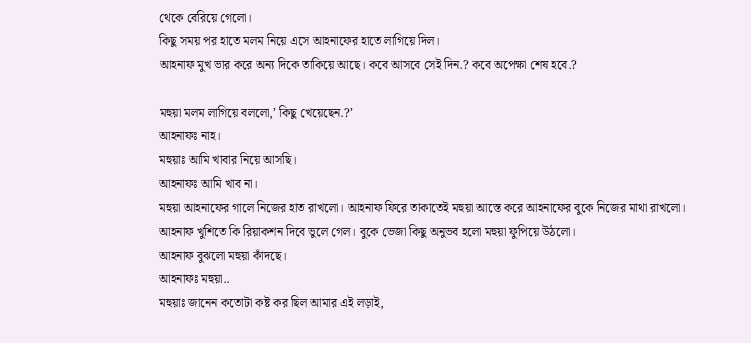থেকে বেরিয়ে গেলো।
কিছু সময় পর হাতে মলম নিয়ে এসে আহনাফের হাতে লাগিয়ে দিল।
আহনাফ মুখ ভার করে অন্য দিকে তাকিয়ে আছে। কবে আসবে সেই দিন.? কবে অপেক্ষা শেষ হবে.?

মহুয়া মলম লাগিয়ে বললো,’ কিছু খেয়েছেন.?’
আহনাফঃ নাহ।
মহুয়াঃ আমি খাবার নিয়ে আসছি।
আহনাফঃ আমি খাব না।
মহুয়া আহনাফের গালে নিজের হাত রাখলো। আহনাফ ফিরে তাকাতেই মহুয়া আস্তে করে আহনাফের বুকে নিজের মাথা রাখলো।
আহনাফ খুশিতে কি রিয়াকশন দিবে ভুলে গেল। বুকে ভেজা কিছু অনুভব হলো মহুয়া ফুপিয়ে উঠলো।
আহনাফ বুঝলো মহুয়া কাঁদছে।
আহনাফঃ মহুয়া..
মহুয়াঃ জানেন কতোটা কষ্ট কর ছিল আমার এই লড়াই,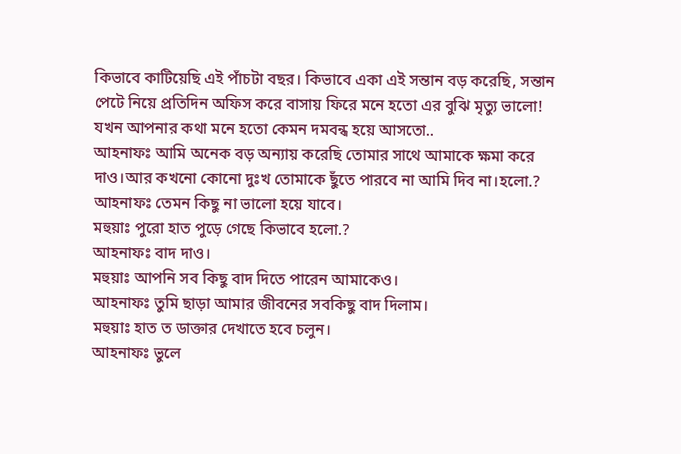কিভাবে কাটিয়েছি এই পাঁচটা বছর। কিভাবে একা এই সন্তান বড় করেছি, সন্তান পেটে নিয়ে প্রতিদিন অফিস করে বাসায় ফিরে মনে হতো এর বুঝি মৃত্যু ভালো! যখন আপনার কথা মনে হতো কেমন দমবন্ধ হয়ে আসতো..
আহনাফঃ আমি অনেক বড় অন্যায় করেছি তোমার সাথে আমাকে ক্ষমা করে দাও।আর কখনো কোনো দুঃখ তোমাকে ছুঁতে পারবে না আমি দিব না।হলো.?
আহনাফঃ তেমন কিছু না ভালো হয়ে যাবে।
মহুয়াঃ পুরো হাত পুড়ে গেছে কিভাবে হলো.?
আহনাফঃ বাদ দাও।
মহুয়াঃ আপনি সব কিছু বাদ দিতে পারেন আমাকেও।
আহনাফঃ তুমি ছাড়া আমার জীবনের সবকিছু বাদ দিলাম।
মহুয়াঃ হাত ত ডাক্তার দেখাতে হবে চলুন।
আহনাফঃ ভুলে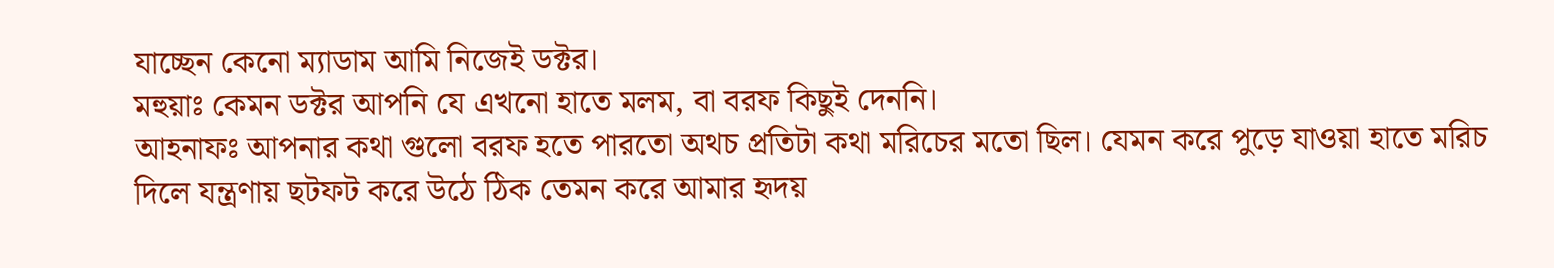যাচ্ছেন কেনো ম্যাডাম আমি নিজেই ডক্টর।
মহুয়াঃ কেমন ডক্টর আপনি যে এখনো হাতে মলম, বা বরফ কিছুই দেননি।
আহনাফঃ আপনার কথা গুলো বরফ হতে পারতো অথচ প্রতিটা কথা মরিচের মতো ছিল। যেমন করে পুড়ে যাওয়া হাতে মরিচ দিলে যন্ত্রণায় ছটফট করে উঠে ঠিক তেমন করে আমার হৃদয়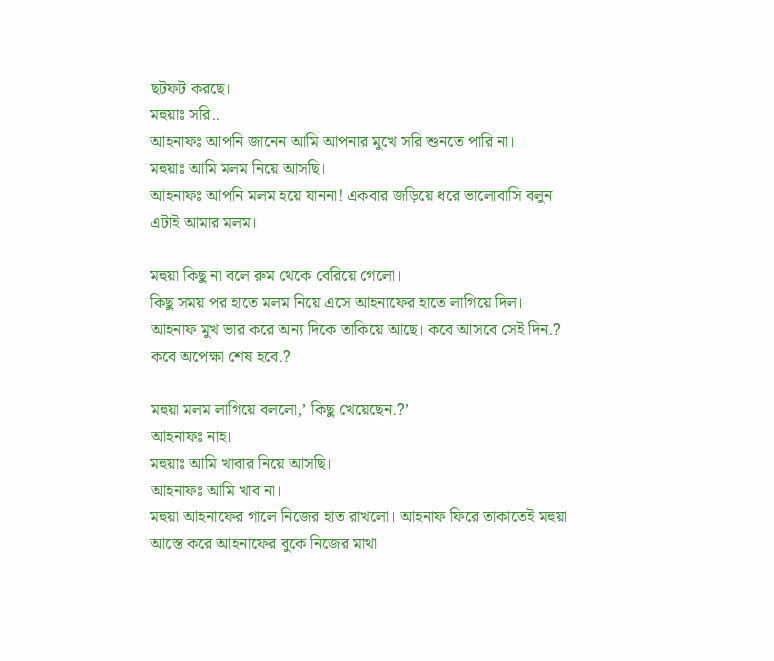ছটফট করছে।
মহুয়াঃ সরি..
আহনাফঃ আপনি জানেন আমি আপনার মুখে সরি শুনতে পারি না।
মহুয়াঃ আমি মলম নিয়ে আসছি।
আহনাফঃ আপনি মলম হয়ে যাননা! একবার জড়িয়ে ধরে ভালোবাসি বলুন এটাই আমার মলম।

মহুয়া কিছু না বলে রুম থেকে বেরিয়ে গেলো।
কিছু সময় পর হাতে মলম নিয়ে এসে আহনাফের হাতে লাগিয়ে দিল।
আহনাফ মুখ ভার করে অন্য দিকে তাকিয়ে আছে। কবে আসবে সেই দিন.? কবে অপেক্ষা শেষ হবে.?

মহুয়া মলম লাগিয়ে বললো,’ কিছু খেয়েছেন.?’
আহনাফঃ নাহ।
মহুয়াঃ আমি খাবার নিয়ে আসছি।
আহনাফঃ আমি খাব না।
মহুয়া আহনাফের গালে নিজের হাত রাখলো। আহনাফ ফিরে তাকাতেই মহুয়া আস্তে করে আহনাফের বুকে নিজের মাথা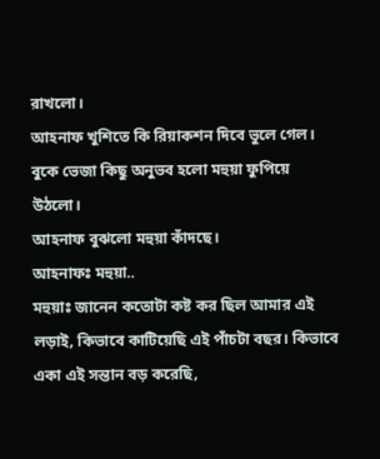রাখলো।
আহনাফ খুশিতে কি রিয়াকশন দিবে ভুলে গেল। বুকে ভেজা কিছু অনুভব হলো মহুয়া ফুপিয়ে উঠলো।
আহনাফ বুঝলো মহুয়া কাঁদছে।
আহনাফঃ মহুয়া..
মহুয়াঃ জানেন কতোটা কষ্ট কর ছিল আমার এই লড়াই, কিভাবে কাটিয়েছি এই পাঁচটা বছর। কিভাবে একা এই সন্তান বড় করেছি,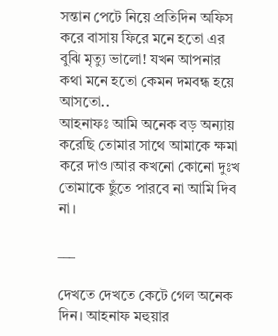সন্তান পেটে নিয়ে প্রতিদিন অফিস করে বাসায় ফিরে মনে হতো এর বুঝি মৃত্যু ভালো! যখন আপনার কথা মনে হতো কেমন দমবন্ধ হয়ে আসতো..
আহনাফঃ আমি অনেক বড় অন্যায় করেছি তোমার সাথে আমাকে ক্ষমা করে দাও।আর কখনো কোনো দুঃখ তোমাকে ছুঁতে পারবে না আমি দিব না।

___

দেখতে দেখতে কেটে গেল অনেক দিন। আহনাফ মহুয়ার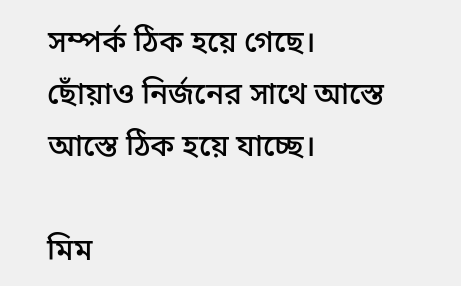সম্পর্ক ঠিক হয়ে গেছে।
ছোঁয়াও নির্জনের সাথে আস্তে আস্তে ঠিক হয়ে যাচ্ছে।

মিম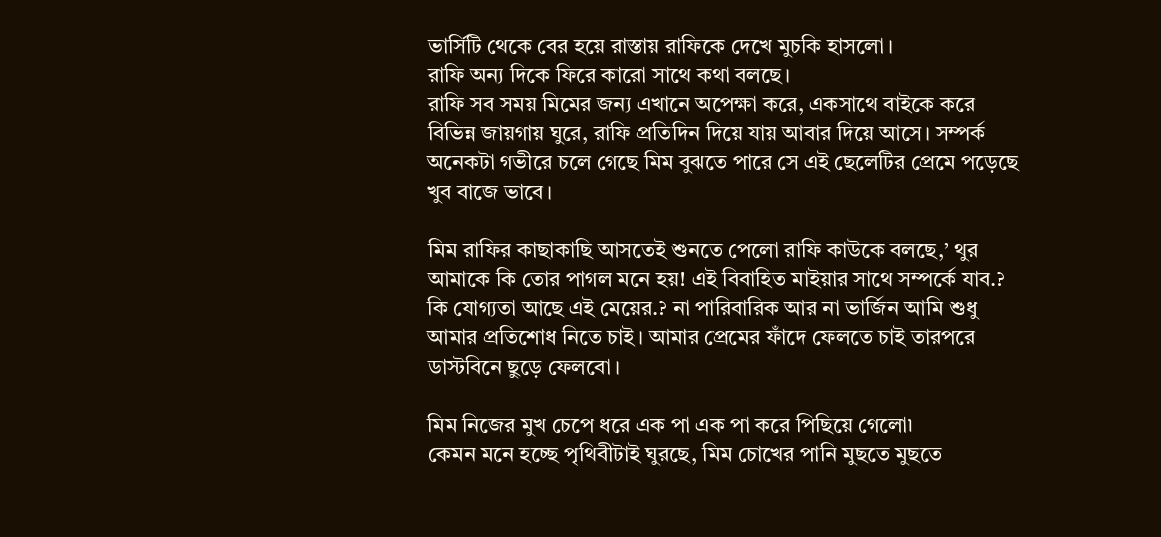ভার্সিটি থেকে বের হয়ে রাস্তায় রাফিকে দেখে মুচকি হাসলো।
রাফি অন্য দিকে ফিরে কারো সাথে কথা বলছে।
রাফি সব সময় মিমের জন্য এখানে অপেক্ষা করে, একসাথে বাইকে করে বিভিন্ন জায়গায় ঘুরে, রাফি প্রতিদিন দিয়ে যায় আবার দিয়ে আসে। সম্পর্ক অনেকটা গভীরে চলে গেছে মিম বুঝতে পারে সে এই ছেলেটির প্রেমে পড়েছে খুব বাজে ভাবে।

মিম রাফির কাছাকাছি আসতেই শুনতে পেলো রাফি কাউকে বলছে,’ থুর আমাকে কি তোর পাগল মনে হয়! এই বিবাহিত মাইয়ার সাথে সম্পর্কে যাব.? কি যোগ্যতা আছে এই মেয়ের.? না পারিবারিক আর না ভার্জিন আমি শুধু আমার প্রতিশোধ নিতে চাই। আমার প্রেমের ফাঁদে ফেলতে চাই তারপরে ডাস্টবিনে ছুড়ে ফেলবো।

মিম নিজের মুখ চেপে ধরে এক পা এক পা করে পিছিয়ে গেলো৷
কেমন মনে হচ্ছে পৃথিবীটাই ঘুরছে, মিম চোখের পানি মুছতে মুছতে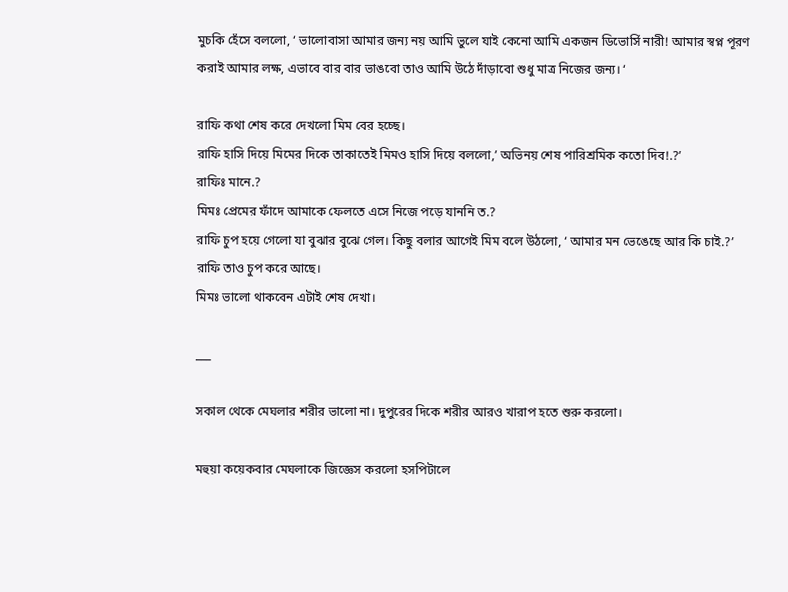মুচকি হেঁসে বললো, ‘ ভালোবাসা আমার জন্য নয় আমি ভুলে যাই কেনো আমি একজন ডিভোর্সি নারী! আমার স্বপ্ন পূরণ করাই আমার লক্ষ, এভাবে বার বার ভাঙবো তাও আমি উঠে দাঁড়াবো শুধু মাত্র নিজের জন্য। ‘

রাফি কথা শেষ করে দেখলো মিম বের হচ্ছে।
রাফি হাসি দিয়ে মিমের দিকে তাকাতেই মিমও হাসি দিয়ে বললো,’ অভিনয় শেষ পারিশ্রমিক কতো দিব!.?’
রাফিঃ মানে.?
মিমঃ প্রেমের ফাঁদে আমাকে ফেলতে এসে নিজে পড়ে যাননি ত.?
রাফি চুপ হয়ে গেলো যা বুঝার বুঝে গেল। কিছু বলার আগেই মিম বলে উঠলো, ‘ আমার মন ভেঙেছে আর কি চাই.?’
রাফি তাও চুপ করে আছে।
মিমঃ ভালো থাকবেন এটাই শেষ দেখা।

___

সকাল থেকে মেঘলার শরীর ভালো না। দুপুরের দিকে শরীর আরও খারাপ হতে শুরু করলো।

মহুয়া কয়েকবার মেঘলাকে জিজ্ঞেস করলো হসপিটালে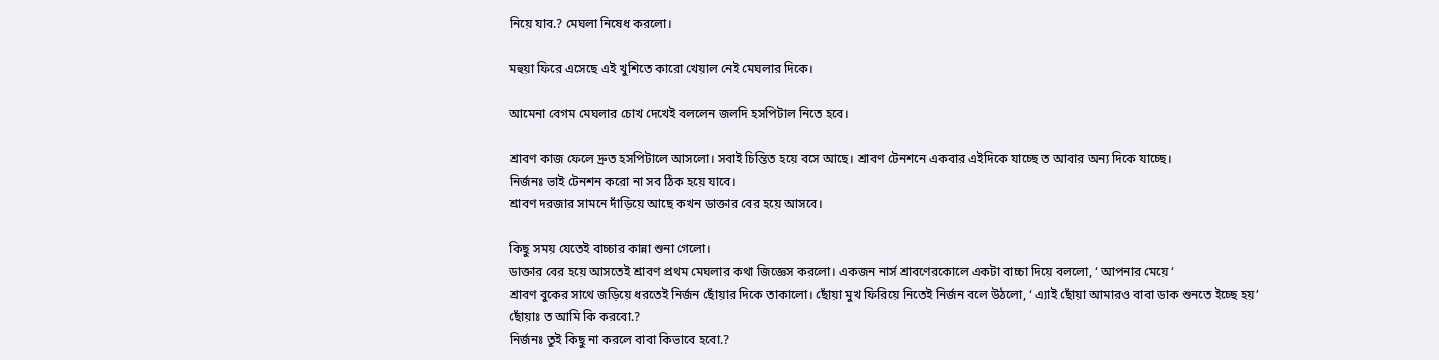নিয়ে যাব.? মেঘলা নিষেধ করলো।

মহুয়া ফিরে এসেছে এই খুশিতে কারো খেয়াল নেই মেঘলার দিকে।

আমেনা বেগম মেঘলার চোখ দেখেই বললেন জলদি হসপিটাল নিতে হবে।

শ্রাবণ কাজ ফেলে দ্রুত হসপিটালে আসলো। সবাই চিন্তিত হয়ে বসে আছে। শ্রাবণ টেনশনে একবার এইদিকে যাচ্ছে ত আবার অন্য দিকে যাচ্ছে।
নির্জনঃ ভাই টেনশন করো না সব ঠিক হয়ে যাবে।
শ্রাবণ দরজার সামনে দাঁড়িয়ে আছে কখন ডাক্তার বের হয়ে আসবে।

কিছু সময় যেতেই বাচ্চার কান্না শুনা গেলো।
ডাক্তার বের হয়ে আসতেই শ্রাবণ প্রথম মেঘলার কথা জিজ্ঞেস করলো। একজন নার্স শ্রাবণেরকোলে একটা বাচ্চা দিয়ে বললো, ‘ আপনার মেয়ে ‘
শ্রাবণ বুকের সাথে জড়িয়ে ধরতেই নির্জন ছোঁয়ার দিকে তাকালো। ছোঁয়া মুখ ফিরিয়ে নিতেই নির্জন বলে উঠলো, ‘ এ্যাই ছোঁয়া আমারও বাবা ডাক শুনতে ইচ্ছে হয়’
ছোঁয়াঃ ত আমি কি করবো.?
নির্জনঃ তুই কিছু না করলে বাবা কিভাবে হবো.?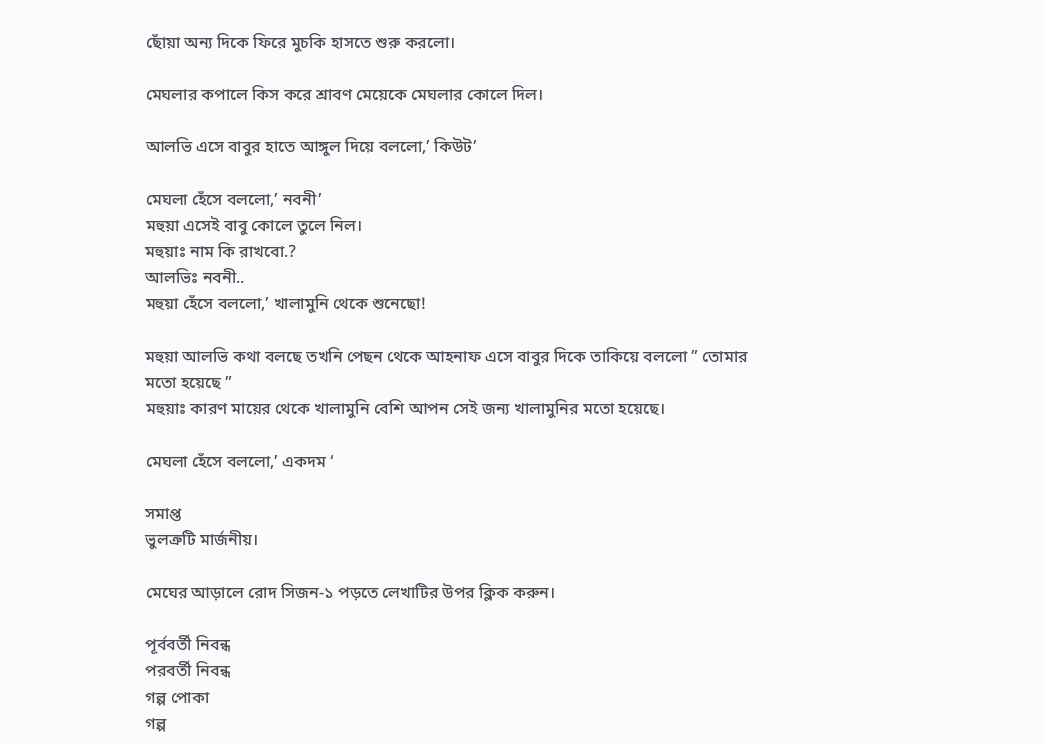ছোঁয়া অন্য দিকে ফিরে মুচকি হাসতে শুরু করলো।

মেঘলার কপালে কিস করে শ্রাবণ মেয়েকে মেঘলার কোলে দিল।

আলভি এসে বাবুর হাতে আঙ্গুল দিয়ে বললো,’ কিউট’

মেঘলা হেঁসে বললো,’ নবনী’
মহুয়া এসেই বাবু কোলে তুলে নিল।
মহুয়াঃ নাম কি রাখবো.?
আলভিঃ নবনী..
মহুয়া হেঁসে বললো,’ খালামুনি থেকে শুনেছো!

মহুয়া আলভি কথা বলছে তখনি পেছন থেকে আহনাফ এসে বাবুর দিকে তাকিয়ে বললো ” তোমার মতো হয়েছে ”
মহুয়াঃ কারণ মায়ের থেকে খালামুনি বেশি আপন সেই জন্য খালামুনির মতো হয়েছে।

মেঘলা হেঁসে বললো,’ একদম ‘

সমাপ্ত
ভুলত্রুটি মার্জনীয়।

মেঘের আড়ালে রোদ সিজন-১ পড়তে লেখাটির উপর ক্লিক করুন।

পূর্ববর্তী নিবন্ধ
পরবর্তী নিবন্ধ
গল্প পোকা
গল্প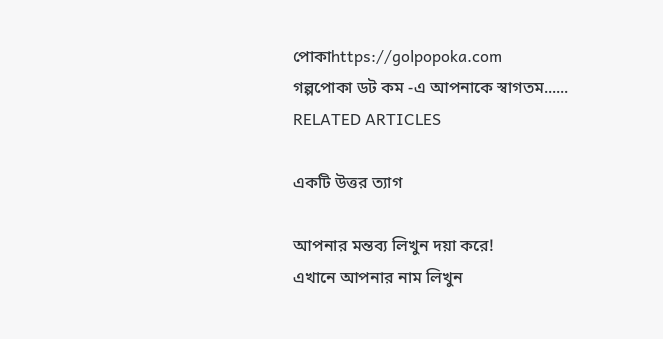পোকাhttps://golpopoka.com
গল্পপোকা ডট কম -এ আপনাকে স্বাগতম......
RELATED ARTICLES

একটি উত্তর ত্যাগ

আপনার মন্তব্য লিখুন দয়া করে!
এখানে আপনার নাম লিখুন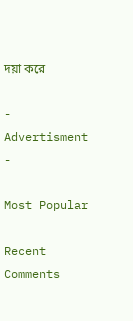দয়া করে

- Advertisment -

Most Popular

Recent Comments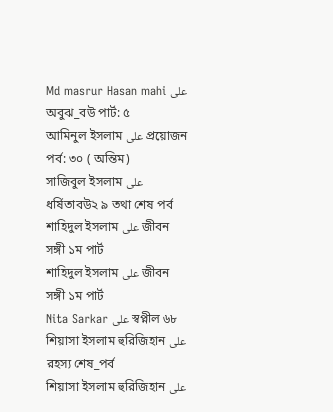Md masrur Hasan mahi على অবুঝ_বউ পার্ট: ৫
আমিনুল ইসলাম على প্রয়োজন পর্ব: ৩০ ( অন্তিম)
সাজিবুল ইসলাম على ধর্ষিতাবউ২ ৯ তথা শেষ পর্ব
শাহিদুল ইসলাম على জীবন সঙ্গী ১ম পার্ট
শাহিদুল ইসলাম على জীবন সঙ্গী ১ম পার্ট
Nita Sarkar على স্বপ্নীল ৬৮
শিয়াসা ইসলাম হুরিজিহান على রহস্য শেষ_পর্ব
শিয়াসা ইসলাম হুরিজিহান على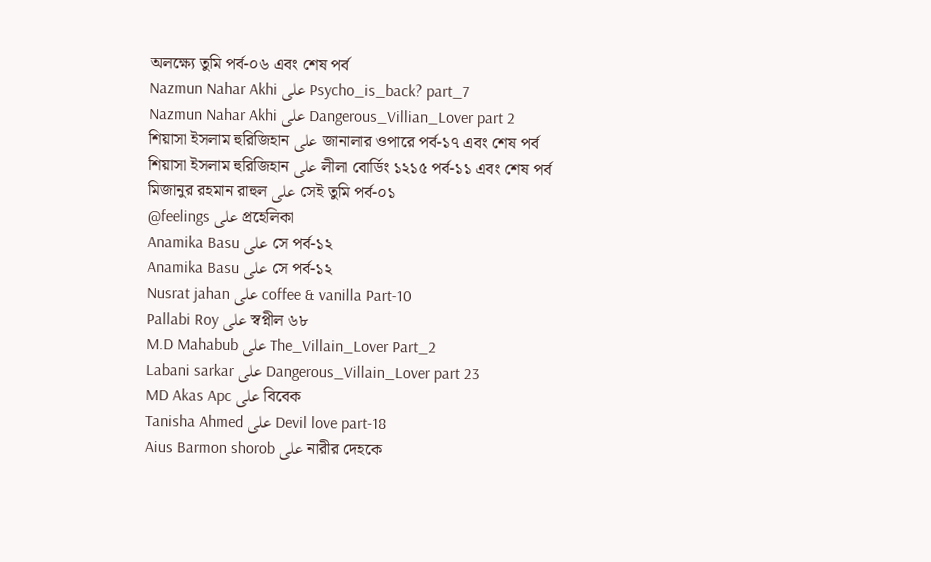অলক্ষ্যে তুমি পর্ব-০৬ এবং শেষ পর্ব
Nazmun Nahar Akhi على Psycho_is_back? part_7
Nazmun Nahar Akhi على Dangerous_Villian_Lover part 2
শিয়াসা ইসলাম হুরিজিহান على জানালার ওপারে পর্ব-১৭ এবং শেষ পর্ব
শিয়াসা ইসলাম হুরিজিহান على লীলা বোর্ডিং ১২১৫ পর্ব-১১ এবং শেষ পর্ব
মিজানুর রহমান রাহুল على সেই তুমি পর্ব-০১
@feelings على প্রহেলিকা
Anamika Basu على সে পর্ব-১২
Anamika Basu على সে পর্ব-১২
Nusrat jahan على coffee & vanilla Part-10
Pallabi Roy على স্বপ্নীল ৬৮
M.D Mahabub على The_Villain_Lover Part_2
Labani sarkar على Dangerous_Villain_Lover part 23
MD Akas Apc على বিবেক
Tanisha Ahmed على Devil love part-18
Aius Barmon shorob على নারীর দেহকে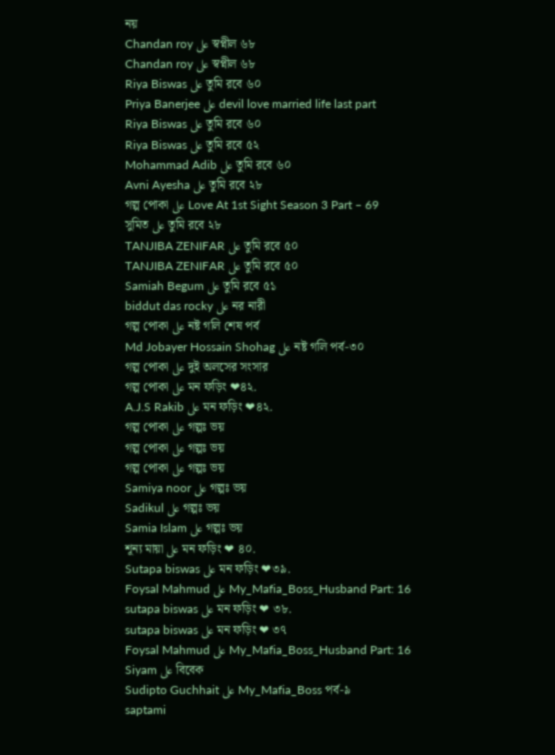নয়
Chandan roy على স্বপ্নীল ৬৮
Chandan roy على স্বপ্নীল ৬৮
Riya Biswas على তুমি রবে ৬০
Priya Banerjee على devil love married life last part
Riya Biswas على তুমি রবে ৬০
Riya Biswas على তুমি রবে ৫২
Mohammad Adib على তুমি রবে ৬০
Avni Ayesha على তুমি রবে ২৮
গল্প পোকা على Love At 1st Sight Season 3 Part – 69
সুমিত على তুমি রবে ২৮
TANJIBA ZENIFAR على তুমি রবে ৫০
TANJIBA ZENIFAR على তুমি রবে ৫০
Samiah Begum على তুমি রবে ৫১
biddut das rocky على নর নারী
গল্প পোকা على নষ্ট গলি শেষ পর্ব
Md Jobayer Hossain Shohag على নষ্ট গলি পর্ব-৩০
গল্প পোকা على দুই অলসের সংসার
গল্প পোকা على মন ফড়িং ❤৪২.
A.J.S Rakib على মন ফড়িং ❤৪২.
গল্প পোকা على গল্পঃ ভয়
গল্প পোকা على গল্পঃ ভয়
গল্প পোকা على গল্পঃ ভয়
Samiya noor على গল্পঃ ভয়
Sadikul على গল্পঃ ভয়
Samia Islam على গল্পঃ ভয়
শূন্য মায়া على মন ফড়িং ❤ ৪০.
Sutapa biswas على মন ফড়িং ❤৩৯.
Foysal Mahmud على My_Mafia_Boss_Husband Part: 16
sutapa biswas على মন ফড়িং ❤ ৩৮.
sutapa biswas على মন ফড়িং ❤ ৩৭
Foysal Mahmud على My_Mafia_Boss_Husband Part: 16
Siyam على বিবেক
Sudipto Guchhait على My_Mafia_Boss পর্ব-৯
saptami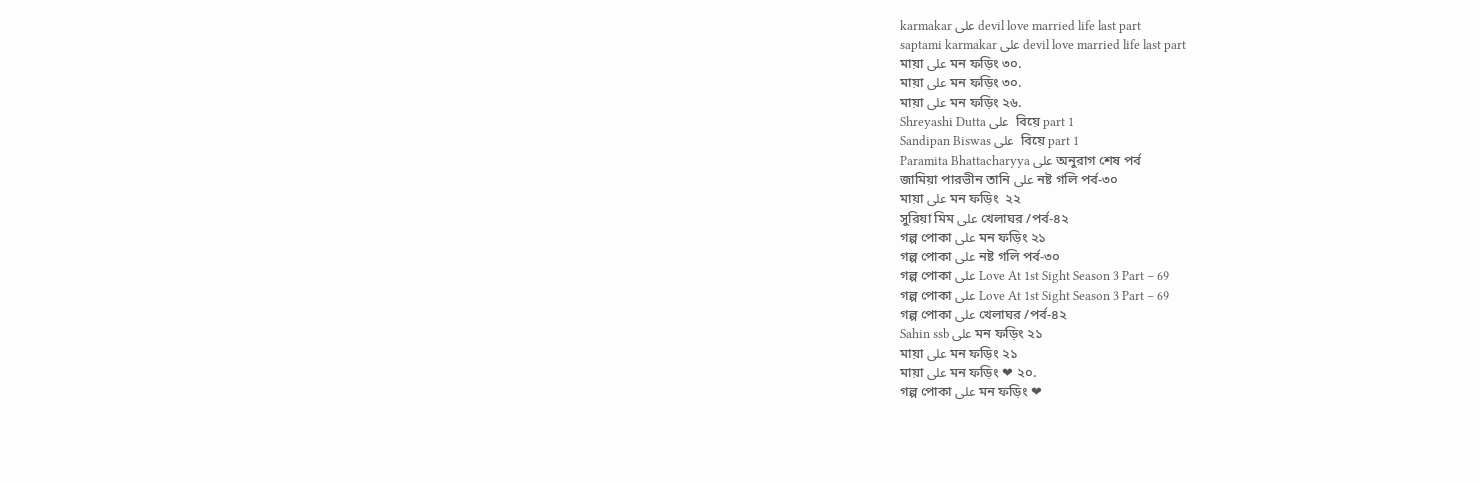karmakar على devil love married life last part
saptami karmakar على devil love married life last part
মায়া على মন ফড়িং ৩০.
মায়া على মন ফড়িং ৩০.
মায়া على মন ফড়িং ২৬.
Shreyashi Dutta على  বিয়ে part 1
Sandipan Biswas على  বিয়ে part 1
Paramita Bhattacharyya على অনুরাগ শেষ পর্ব
জামিয়া পারভীন তানি على নষ্ট গলি পর্ব-৩০
মায়া على মন ফড়িং  ২২
সুরিয়া মিম على খেলাঘর /পর্ব-৪২
গল্প পোকা على মন ফড়িং ২১
গল্প পোকা على নষ্ট গলি পর্ব-৩০
গল্প পোকা على Love At 1st Sight Season 3 Part – 69
গল্প পোকা على Love At 1st Sight Season 3 Part – 69
গল্প পোকা على খেলাঘর /পর্ব-৪২
Sahin ssb على মন ফড়িং ২১
মায়া على মন ফড়িং ২১
মায়া على মন ফড়িং ❤ ২০.
গল্প পোকা على মন ফড়িং ❤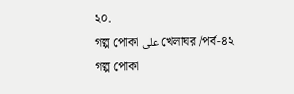২০.
গল্প পোকা على খেলাঘর /পর্ব-৪২
গল্প পোকা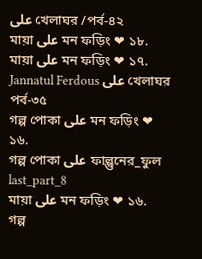على খেলাঘর /পর্ব-৪২
মায়া على মন ফড়িং ❤ ১৮.
মায়া على মন ফড়িং ❤ ১৭.
Jannatul Ferdous على খেলাঘর পর্ব-৩৫
গল্প পোকা على মন ফড়িং ❤ ১৬.
গল্প পোকা على ফাল্গুনের_ফুল last_part_8
মায়া على মন ফড়িং ❤ ১৬.
গল্প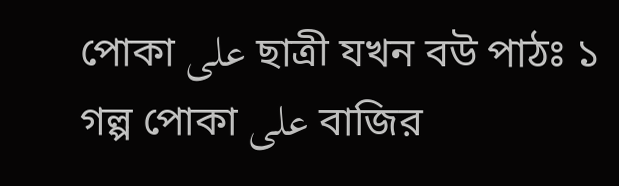পোকা على ছাত্রী যখন বউ পাঠঃ ১
গল্প পোকা على বাজির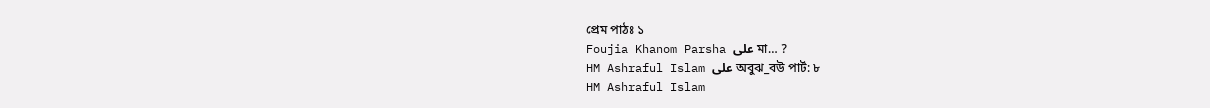প্রেম পাঠঃ ১
Foujia Khanom Parsha على মা… ?
HM Ashraful Islam على অবুঝ_বউ পার্ট: ৮
HM Ashraful Islam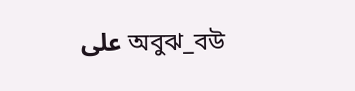على অবুঝ_বউ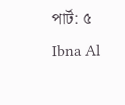পার্ট: ৫
Ibna Al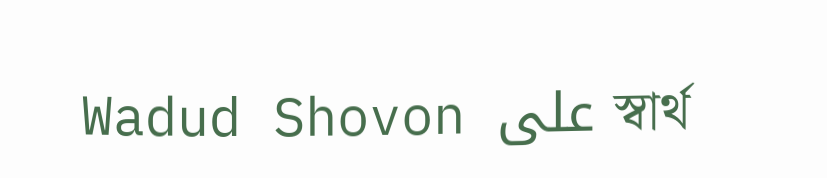Wadud Shovon على স্বার্থ